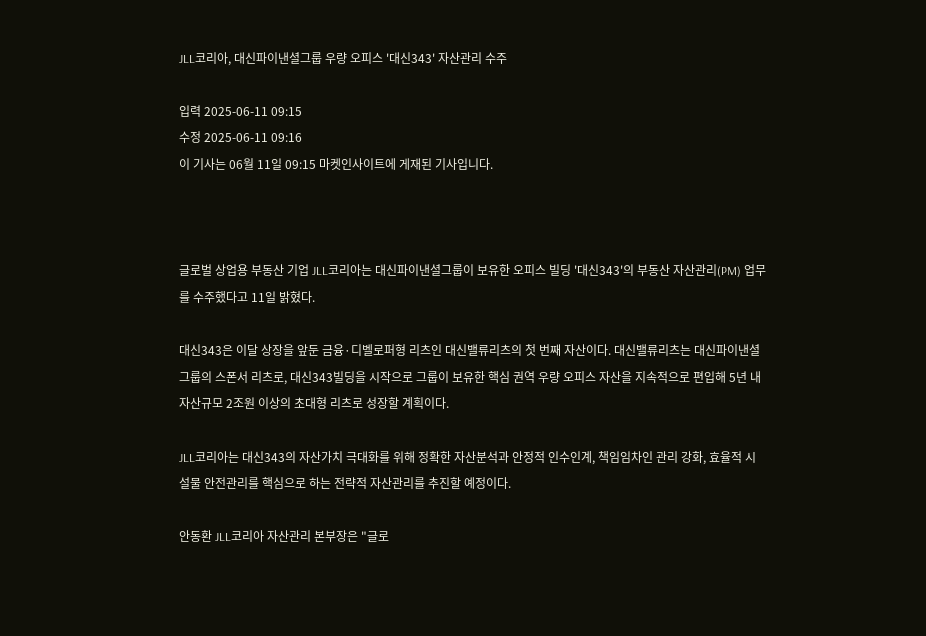JLL코리아, 대신파이낸셜그룹 우량 오피스 '대신343' 자산관리 수주

입력 2025-06-11 09:15
수정 2025-06-11 09:16
이 기사는 06월 11일 09:15 마켓인사이트에 게재된 기사입니다.



글로벌 상업용 부동산 기업 JLL코리아는 대신파이낸셜그룹이 보유한 오피스 빌딩 '대신343'의 부동산 자산관리(PM) 업무를 수주했다고 11일 밝혔다.

대신343은 이달 상장을 앞둔 금융·디벨로퍼형 리츠인 대신밸류리츠의 첫 번째 자산이다. 대신밸류리츠는 대신파이낸셜그룹의 스폰서 리츠로, 대신343빌딩을 시작으로 그룹이 보유한 핵심 권역 우량 오피스 자산을 지속적으로 편입해 5년 내 자산규모 2조원 이상의 초대형 리츠로 성장할 계획이다.

JLL코리아는 대신343의 자산가치 극대화를 위해 정확한 자산분석과 안정적 인수인계, 책임임차인 관리 강화, 효율적 시설물 안전관리를 핵심으로 하는 전략적 자산관리를 추진할 예정이다.

안동환 JLL코리아 자산관리 본부장은 "글로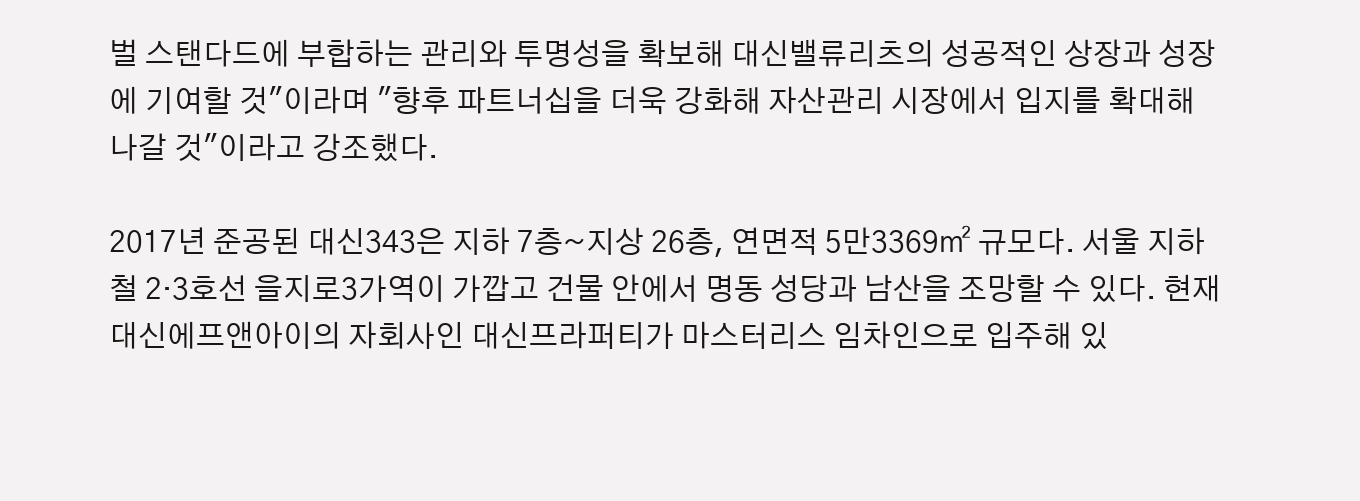벌 스탠다드에 부합하는 관리와 투명성을 확보해 대신밸류리츠의 성공적인 상장과 성장에 기여할 것"이라며 "향후 파트너십을 더욱 강화해 자산관리 시장에서 입지를 확대해 나갈 것"이라고 강조했다.

2017년 준공된 대신343은 지하 7층~지상 26층, 연면적 5만3369㎡ 규모다. 서울 지하철 2·3호선 을지로3가역이 가깝고 건물 안에서 명동 성당과 남산을 조망할 수 있다. 현재 대신에프앤아이의 자회사인 대신프라퍼티가 마스터리스 임차인으로 입주해 있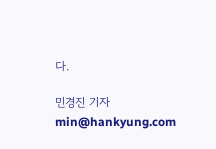다.

민경진 기자 min@hankyung.com